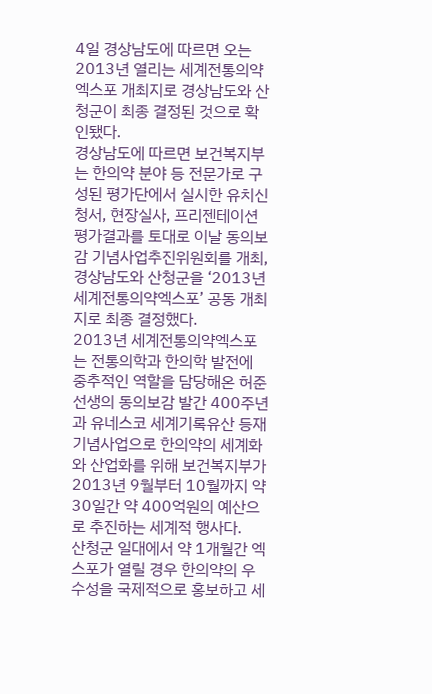4일 경상남도에 따르면 오는 2013년 열리는 세계전통의약엑스포 개최지로 경상남도와 산청군이 최종 결정된 것으로 확인됐다.
경상남도에 따르면 보건복지부는 한의약 분야 등 전문가로 구성된 평가단에서 실시한 유치신청서, 현장실사, 프리젠테이션 평가결과를 토대로 이날 동의보감 기념사업추진위원회를 개최, 경상남도와 산청군을 ‘2013년 세계전통의약엑스포’ 공동 개최지로 최종 결정했다.
2013년 세계전통의약엑스포는 전통의학과 한의학 발전에 중추적인 역할을 담당해온 허준 선생의 동의보감 발간 400주년과 유네스코 세계기록유산 등재 기념사업으로 한의약의 세계화와 산업화를 위해 보건복지부가 2013년 9월부터 10월까지 약 30일간 약 400억원의 예산으로 추진하는 세계적 행사다.
산청군 일대에서 약 1개월간 엑스포가 열릴 경우 한의약의 우수성을 국제적으로 홍보하고 세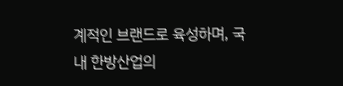계적인 브랜드로 육성하며, 국내 한방산업의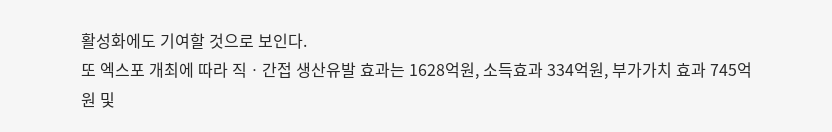활성화에도 기여할 것으로 보인다.
또 엑스포 개최에 따라 직ㆍ간접 생산유발 효과는 1628억원, 소득효과 334억원, 부가가치 효과 745억원 및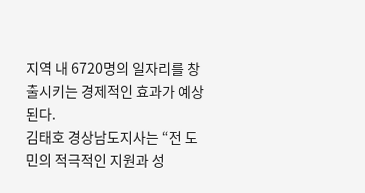지역 내 6720명의 일자리를 창출시키는 경제적인 효과가 예상된다.
김태호 경상남도지사는 “전 도민의 적극적인 지원과 성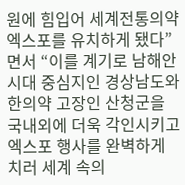원에 힘입어 세계전통의약엑스포를 유치하게 됐다”면서 “이를 계기로 남해안 시대 중심지인 경상남도와 한의약 고장인 산청군을 국내외에 더욱 각인시키고 엑스포 행사를 완벽하게 치러 세계 속의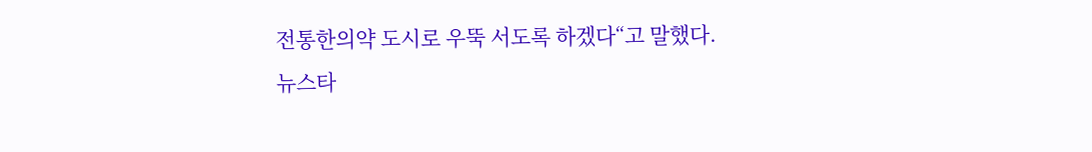전통한의약 도시로 우뚝 서도록 하겠다“고 말했다.
뉴스타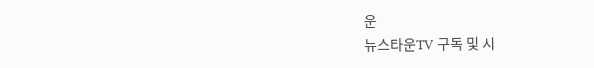운
뉴스타운TV 구독 및 시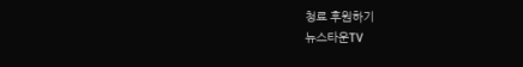청료 후원하기
뉴스타운TV